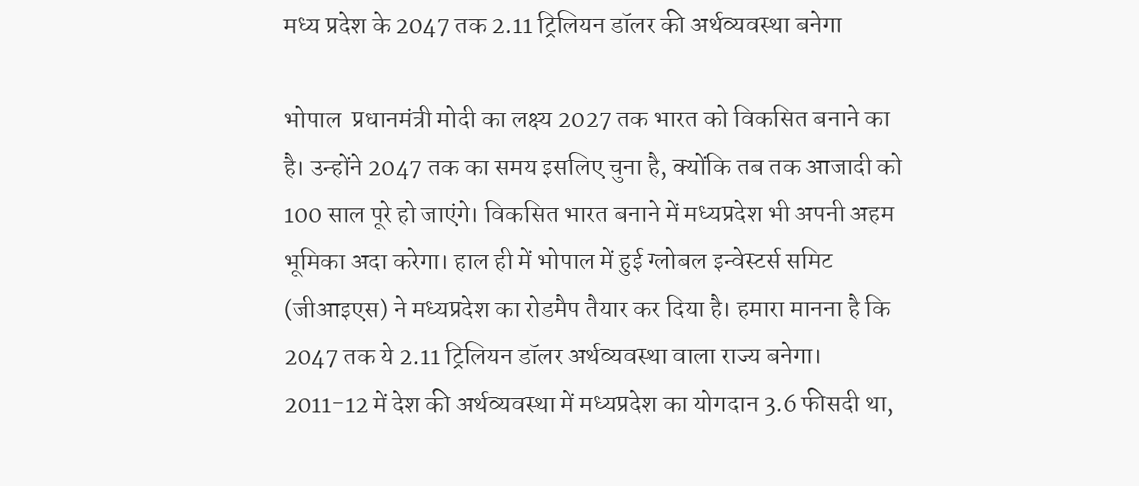मध्य प्रदेश के 2047 तक 2.11 ट्रिलियन डॉलर की अर्थव्यवस्था बनेगा

भोपाल  प्रधानमंत्री मोदी का लक्ष्य 2027 तक भारत को विकसित बनाने का है। उन्होंने 2047 तक का समय इसलिए चुना है, क्योंकि तब तक आजादी को 100 साल पूरे हो जाएंगे। विकसित भारत बनाने में मध्यप्रदेश भी अपनी अहम भूमिका अदा करेगा। हाल ही में भोपाल में हुई ग्लोबल इन्वेस्टर्स समिट (जीआइएस) ने मध्यप्रदेश का रोडमैप तैयार कर दिया है। हमारा मानना है कि 2047 तक ये 2.11 ट्रिलियन डॉलर अर्थव्यवस्था वाला राज्य बनेगा।  2011-12 में देश की अर्थव्यवस्था में मध्यप्रदेश का योगदान 3.6 फीसदी था,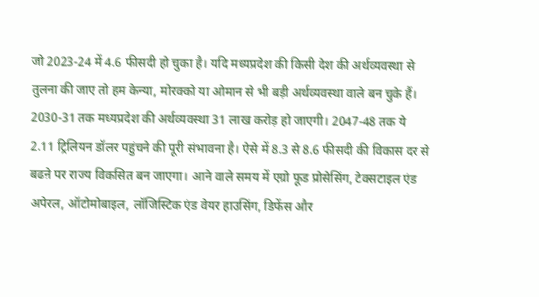जो 2023-24 में 4.6 फीसदी हो चुका है। यदि मध्यप्रदेश की किसी देश की अर्थव्यवस्था से तुलना की जाए तो हम केन्या, मोरक्को या ओमान से भी बड़ी अर्थव्यवस्था वाले बन चुके हैं। 2030-31 तक मध्यप्रदेश की अर्थव्यवस्था 31 लाख करोड़ हो जाएगी। 2047-48 तक ये 2.11 ट्रिलियन डॉलर पहुंचने की पूरी संभावना है। ऐसे में 8.3 से 8.6 फीसदी की विकास दर से बढऩे पर राज्य विकसित बन जाएगा। आने वाले समय में एग्रो फूड प्रोसेसिंग, टेक्सटाइल एंड अपेरल, ऑटोमोबाइल, लॉजिस्टिक एंड वेयर हाउसिंग, डिफेंस और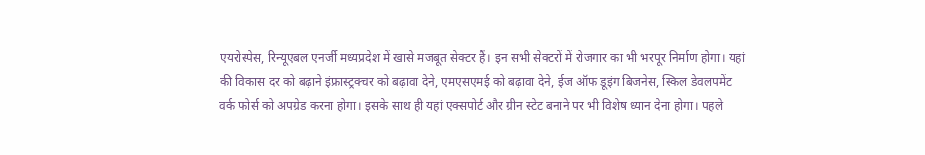एयरोस्पेस, रिन्यूएबल एनर्जी मध्यप्रदेश में खासे मजबूत सेक्टर हैं। इन सभी सेक्टरों में रोजगार का भी भरपूर निर्माण होगा। यहां की विकास दर को बढ़ाने इंफ्रास्ट्रक्चर को बढ़ावा देने, एमएसएमई को बढ़ावा देने, ईज ऑफ डूइंग बिजनेस, स्किल डेवलपमेंट वर्क फोर्स को अपग्रेड करना होगा। इसके साथ ही यहां एक्सपोर्ट और ग्रीन स्टेट बनाने पर भी विशेष ध्यान देना होगा। पहले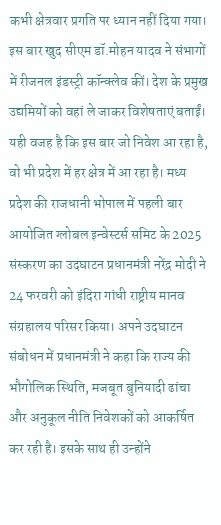कभी क्षेत्रवार प्रगति पर ध्यान नहीं दिया गया। इस बार खुद सीएम डॉ.मोहन यादव ने संभागों में रीजनल इंडस्ट्री कॉन्क्लेव कीं। देश के प्रमुख उद्यमियों को वहां ले जाकर विशेषताएं बताईं। यही वजह है कि इस बार जो निवेश आ रहा है, वो भी प्रदेश में हर क्षेत्र में आ रहा है। मध्य प्रदेश की राजधानी भोपाल में पहली बार आयोजित ग्लोबल इन्वेस्टर्स समिट के 2025 संस्करण का उदघाटन प्रधानमंत्री नरेंद्र मोदी ने 24 फरवरी को इंदिरा गांधी राष्ट्रीय मानव संग्रहालय परिसर किया। अपने उदघाटन संबोधन में प्रधानमंत्री ने कहा कि राज्य की भौगोलिक स्थिति, मजबूत बुनियादी ढांचा और अनुकूल नीति निवेशकों को आकर्षित कर रही है। इसके साथ ही उन्होंने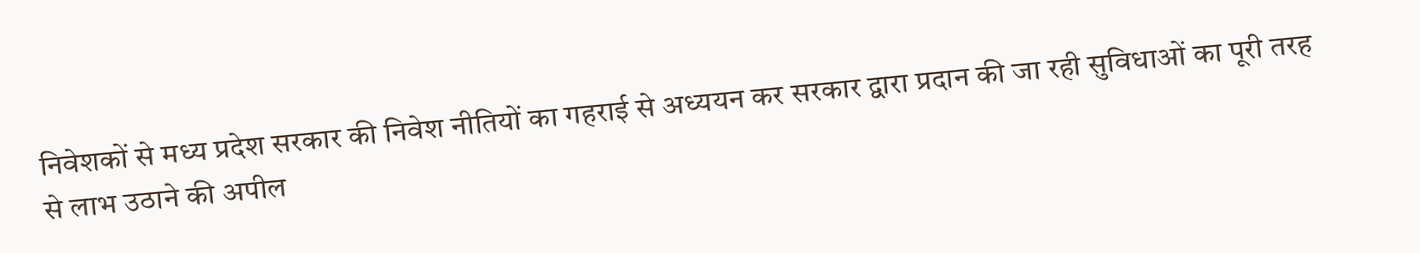निवेशकों से मध्य प्रदेश सरकार की निवेश नीतियों का गहराई से अध्ययन कर सरकार द्वारा प्रदान की जा रही सुविधाओं का पूरी तरह से लाभ उठाने की अपील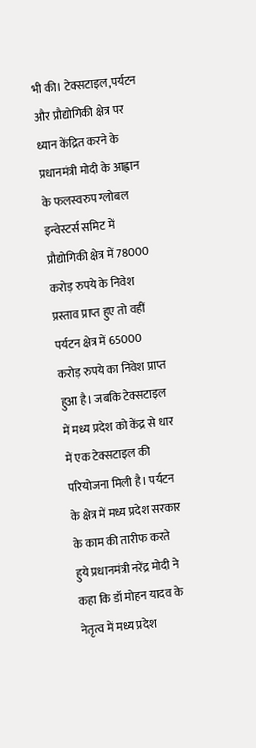भी की। टेक्सटाइल,पर्यटन और प्रौद्योगिकी क्षेत्र पर ध्यान केंद्रित करने के प्रधानमंत्री मोदी के आह्वान के फलस्वरुप ग्लोबल इन्वेस्टर्स समिट में प्रौद्योगिकी क्षेत्र में 78000 करोड़ रुपये के निवेश प्रस्ताव प्राप्त हुए तो वहीं पर्यटन क्षेत्र में 65000 करोड़ रुपये का निवेश प्राप्त हुआ है। जबकि टेक्सटाइल में मध्य प्रदेश को केंद्र से धार में एक टेक्सटाइल की परियोजना मिली है। पर्यटन के क्षेत्र में मध्य प्रदेश सरकार के काम की तारीफ करते हुये प्रधानमंत्री नरेंद्र मोदी ने कहा कि डॉ मोहन यादव के नेतृत्व में मध्य प्रदेश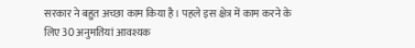सरकार ने बहुत अच्छा काम किया है। पहले इस क्षेत्र में काम करने के लिए 30 अनुमतियां आवश्यक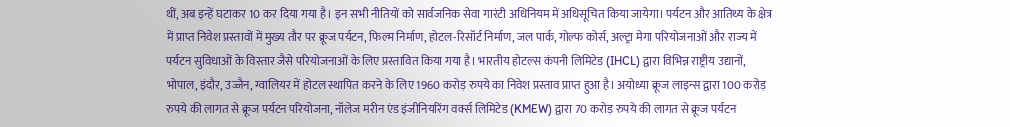थीं, अब इन्हें घटाकर 10 कर दिया गया है। इन सभी नीतियों को सार्वजनिक सेवा गारंटी अधिनियम में अधिसूचित किया जायेगा। पर्यटन और आतिथ्य के क्षेत्र में प्राप्त निवेश प्रस्तावों में मुख्य तौर पर क्रूज पर्यटन, फिल्म निर्माण, होटल-रिसॉर्ट निर्माण, जल पार्क, गोल्फ कोर्स, अल्ट्रा मेगा परियोजनाओं और राज्य में पर्यटन सुविधाओं के विस्तार जैसे परियोजनाओं के लिए प्रस्तावित किया गया है। भारतीय होटल्स कंपनी लिमिटेड (IHCL) द्वारा विभिन्न राष्ट्रीय उद्यानों, भोपाल, इंदौर, उज्जैन, ग्वालियर में होटल स्थापित करने के लिए 1960 करोड़ रुपये का निवेश प्रस्ताव प्राप्त हुआ है। अयोध्या क्रूज लाइन्स द्वारा 100 करोड़ रुपये की लागत से क्रूज पर्यटन परियोजना, नॉलेज मरीन एंड इंजीनियरिंग वर्क्स लिमिटेड (KMEW) द्वारा 70 करोड़ रुपये की लागत से क्रूज पर्यटन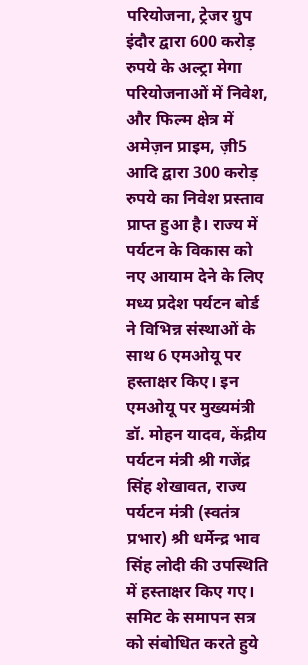परियोजना, ट्रेजर ग्रुप इंदौर द्वारा 600 करोड़ रुपये के अल्ट्रा मेगा परियोजनाओं में निवेश, और फिल्म क्षेत्र में अमेज़न प्राइम, ज़ी5 आदि द्वारा 300 करोड़ रुपये का निवेश प्रस्ताव प्राप्त हुआ है। राज्य में पर्यटन के विकास को नए आयाम देने के लिए मध्य प्रदेश पर्यटन बोर्ड ने विभिन्न संस्थाओं के साथ 6 एमओयू पर हस्ताक्षर किए। इन एमओयू पर मुख्यमंत्री डॉ. मोहन यादव, केंद्रीय पर्यटन मंत्री श्री गजेंद्र सिंह शेखावत, राज्य पर्यटन मंत्री (स्वतंत्र प्रभार) श्री धर्मेन्द्र भाव सिंह लोदी की उपस्थिति में हस्ताक्षर किए गए। समिट के समापन सत्र को संबोधित करते हुये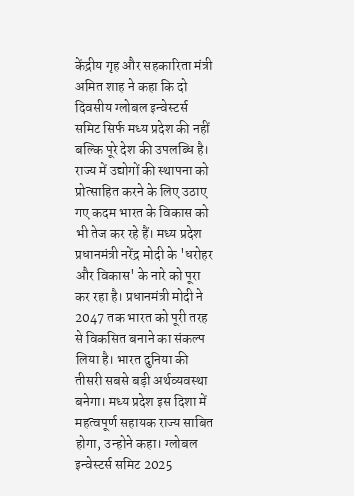केंद्रीय गृह और सहकारिता मंत्री अमित शाह ने कहा कि दो दिवसीय ग्लोबल इन्वेस्टर्स समिट सिर्फ मध्य प्रदेश की नहीं बल्कि पूरे देश की उपलब्धि है। राज्य में उद्योगों की स्थापना को प्रोत्साहित करने के लिए उठाए गए कदम भारत के विकास को भी तेज कर रहे हैं। मध्य प्रदेश प्रधानमंत्री नरेंद्र मोदी के 'धरोहर और विकास' के नारे को पूरा कर रहा है। प्रधानमंत्री मोदी ने 2047 तक भारत को पूरी तरह से विकसित बनाने का संकल्प लिया है। भारत दुनिया की तीसरी सबसे बड़ी अर्थव्यवस्था बनेगा। मध्य प्रदेश इस दिशा में महत्वपूर्ण सहायक राज्य साबित होगा, उन्होने कहा। ग्लोबल इन्वेस्टर्स समिट 2025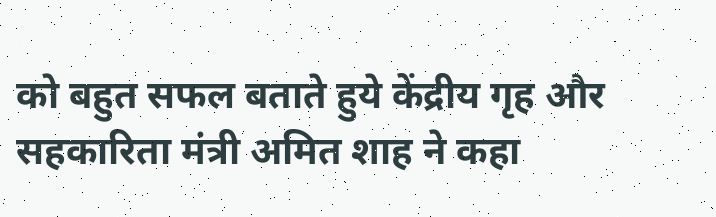को बहुत सफल बताते हुये केंद्रीय गृह और सहकारिता मंत्री अमित शाह ने कहा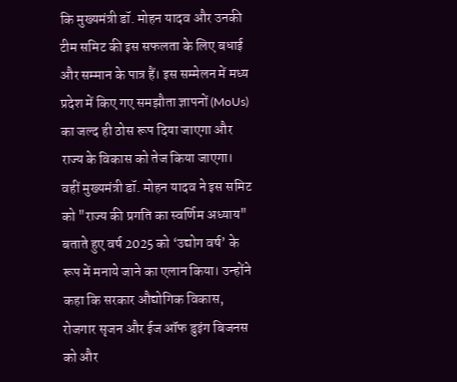कि मुख्यमंत्री डॉ. मोहन यादव और उनकी टीम समिट की इस सफलता के लिए बधाई और सम्मान के पात्र हैं। इस सम्मेलन में मध्य प्रदेश में किए गए समझौता ज्ञापनों (MoUs) का जल्द ही ठोस रूप दिया जाएगा और राज्य के विकास को तेज किया जाएगा। वहीं मुख्यमंत्री डॉ. मोहन यादव ने इस समिट को "राज्य की प्रगति का स्वर्णिम अध्याय" बताते हुए वर्ष 2025 को ‘उद्योग वर्ष’ के रूप में मनाये जाने का एलान किया। उन्होंने कहा कि सरकार औद्योगिक विकास, रोजगार सृजन और ईज ऑफ डुइंग बिजनस को और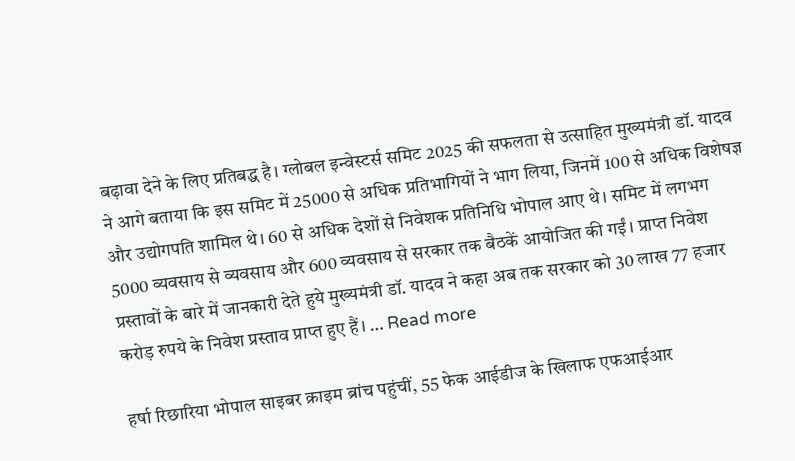बढ़ावा देने के लिए प्रतिबद्ध है। ग्लोबल इन्वेस्टर्स समिट 2025 की सफलता से उत्साहित मुख्यमंत्री डॉ. यादव ने आगे बताया कि इस समिट में 25000 से अधिक प्रतिभागियों ने भाग लिया, जिनमें 100 से अधिक विशेषज्ञ और उद्योगपति शामिल थे। 60 से अधिक देशों से निवेशक प्रतिनिधि भोपाल आए थे। समिट में लगभग 5000 व्यवसाय से व्यवसाय और 600 व्यवसाय से सरकार तक बैठकें आयोजित की गईं। प्राप्त निवेश प्रस्तावों के बारे में जानकारी देते हुये मुख्यमंत्री डॉ. यादव ने कहा अब तक सरकार को 30 लाख 77 हजार करोड़ रुपये के निवेश प्रस्ताव प्राप्त हुए हैं। … Read more

हर्षा रिछारिया भोपाल साइबर क्राइम ब्रांच पहुंचीं, 55 फेक आईडीज के खिलाफ एफआईआर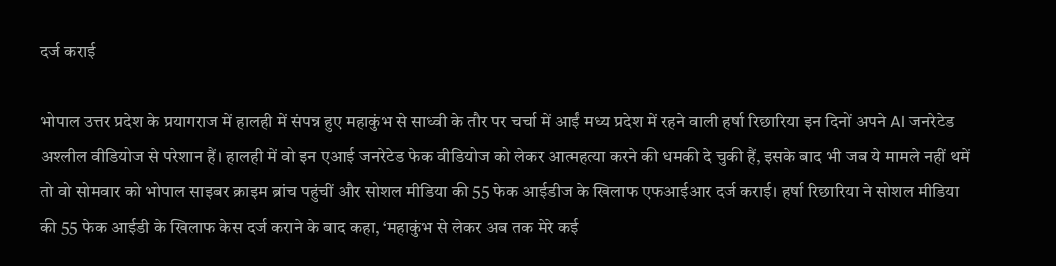दर्ज कराई

भोपाल उत्तर प्रदेश के प्रयागराज में हालही में संपन्न हुए महाकुंभ से साध्वी के तौर पर चर्चा में आईं मध्य प्रदेश में रहने वाली हर्षा रिछारिया इन दिनों अपने AI जनरेटेड अश्लील वीडियोज से परेशान हैं। हालही में वो इन एआई जनरेटेड फेक वीडियोज को लेकर आत्महत्या करने की धमकी दे चुकी हैं, इसके बाद भी जब ये मामले नहीं थमें तो वो सोमवार को भोपाल साइबर क्राइम ब्रांच पहुंचीं और सोशल मीडिया की 55 फेक आईडीज के खिलाफ एफआईआर दर्ज कराई। हर्षा रिछारिया ने सोशल मीडिया की 55 फेक आईडी के खिलाफ केस दर्ज कराने के बाद कहा, ‘महाकुंभ से लेकर अब तक मेरे कई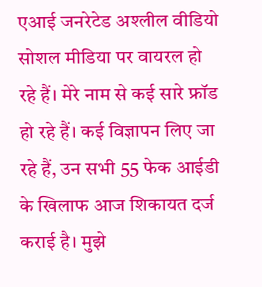एआई जनरेटेड अश्लील वीडियो सोशल मीडिया पर वायरल हो रहे हैं। मेरे नाम से कई सारे फ्रॉड हो रहे हैं। कई विज्ञापन लिए जा रहे हैं, उन सभी 55 फेक आईडी के खिलाफ आज शिकायत दर्ज कराई है। मुझे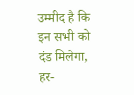उम्मीद है कि इन सभी को दंड मिलेगा, हर-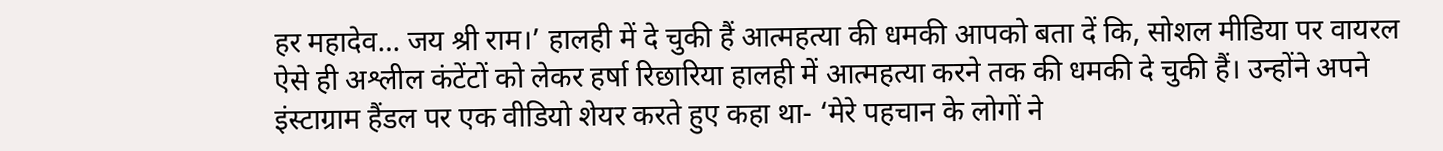हर महादेव… जय श्री राम।’ हालही में दे चुकी हैं आत्महत्या की धमकी आपको बता दें कि, सोशल मीडिया पर वायरल ऐसे ही अश्लील कंटेंटों को लेकर हर्षा रिछारिया हालही में आत्महत्या करने तक की धमकी दे चुकी हैं। उन्होंने अपने इंस्टाग्राम हैंडल पर एक वीडियो शेयर करते हुए कहा था- ‘मेरे पहचान के लोगों ने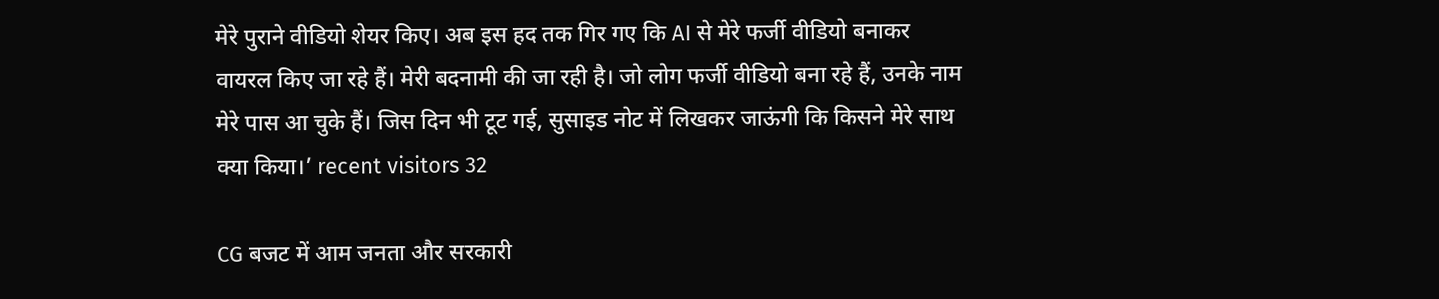मेरे पुराने वीडियो शेयर किए। अब इस हद तक गिर गए कि AI से मेरे फर्जी वीडियो बनाकर वायरल किए जा रहे हैं। मेरी बदनामी की जा रही है। जो लोग फर्जी वीडियो बना रहे हैं, उनके नाम मेरे पास आ चुके हैं। जिस दिन भी टूट गई, सुसाइड नोट में लिखकर जाऊंगी कि किसने मेरे साथ क्या किया।’ recent visitors 32

CG बजट में आम जनता और सरकारी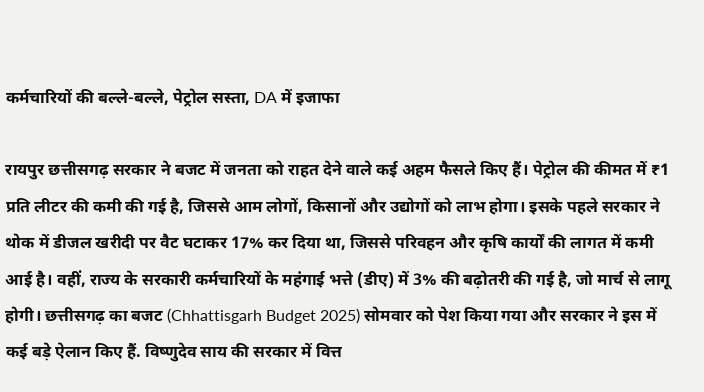कर्मचारियों की बल्ले-बल्ले, पेट्रोल सस्ता, DA में इजाफा

रायपुर छत्तीसगढ़ सरकार ने बजट में जनता को राहत देने वाले कई अहम फैसले किए हैं। पेट्रोल की कीमत में ₹1 प्रति लीटर की कमी की गई है, जिससे आम लोगों, किसानों और उद्योगों को लाभ होगा। इसके पहले सरकार ने थोक में डीजल खरीदी पर वैट घटाकर 17% कर दिया था, जिससे परिवहन और कृषि कार्यों की लागत में कमी आई है। वहीं, राज्य के सरकारी कर्मचारियों के महंगाई भत्ते (डीए) में 3% की बढ़ोतरी की गई है, जो मार्च से लागू होगी। छत्तीसगढ़ का बजट (Chhattisgarh Budget 2025) सोमवार को पेश किया गया और सरकार ने इस में कई बड़े ऐलान किए हैं. विष्णुदेव साय की सरकार में वित्त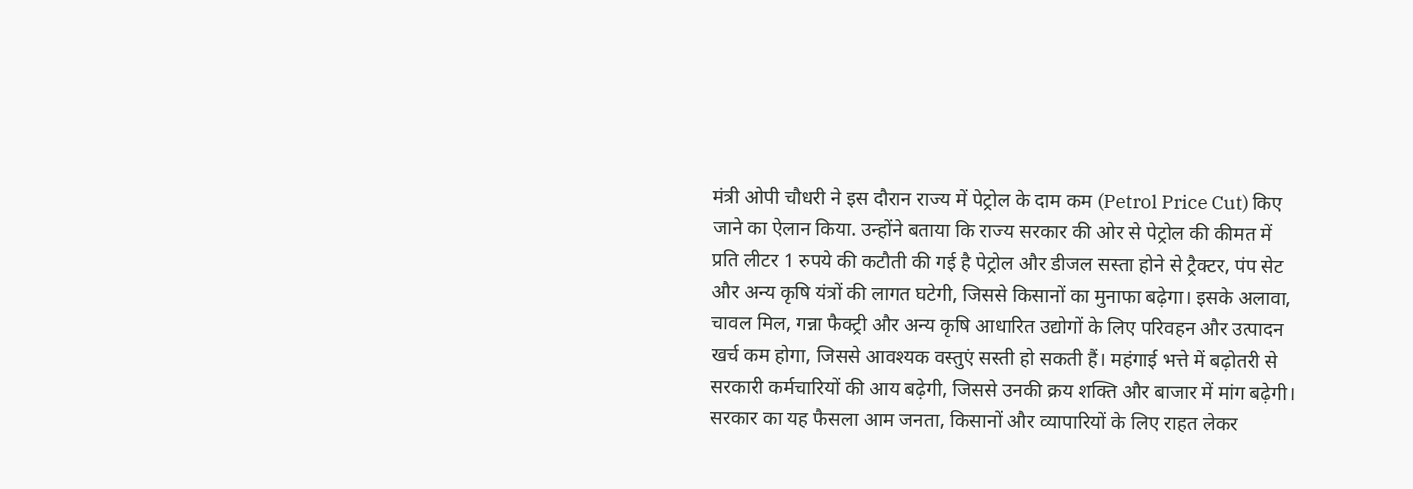मंत्री ओपी चौधरी ने इस दौरान राज्य में पेट्रोल के दाम कम (Petrol Price Cut) किए जाने का ऐलान किया. उन्होंने बताया कि राज्य सरकार की ओर से पेट्रोल की कीमत में प्रति लीटर 1 रुपये की कटौती की गई है पेट्रोल और डीजल सस्ता होने से ट्रैक्टर, पंप सेट और अन्य कृषि यंत्रों की लागत घटेगी, जिससे किसानों का मुनाफा बढ़ेगा। इसके अलावा, चावल मिल, गन्ना फैक्ट्री और अन्य कृषि आधारित उद्योगों के लिए परिवहन और उत्पादन खर्च कम होगा, जिससे आवश्यक वस्तुएं सस्ती हो सकती हैं। महंगाई भत्ते में बढ़ोतरी से सरकारी कर्मचारियों की आय बढ़ेगी, जिससे उनकी क्रय शक्ति और बाजार में मांग बढ़ेगी। सरकार का यह फैसला आम जनता, किसानों और व्यापारियों के लिए राहत लेकर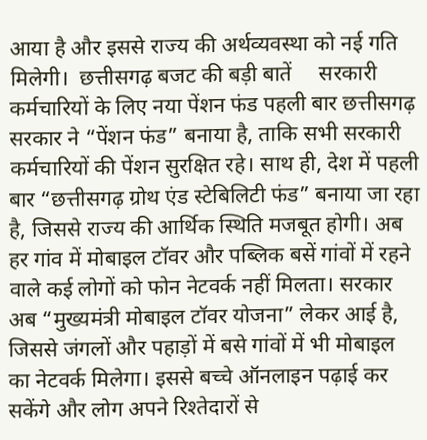आया है और इससे राज्य की अर्थव्यवस्था को नई गति मिलेगी।  छत्तीसगढ़ बजट की बड़ी बातें     सरकारी कर्मचारियों के लिए नया पेंशन फंड पहली बार छत्तीसगढ़ सरकार ने “पेंशन फंड” बनाया है, ताकि सभी सरकारी कर्मचारियों की पेंशन सुरक्षित रहे। साथ ही, देश में पहली बार “छत्तीसगढ़ ग्रोथ एंड स्टेबिलिटी फंड” बनाया जा रहा है, जिससे राज्य की आर्थिक स्थिति मजबूत होगी। अब हर गांव में मोबाइल टॉवर और पब्लिक बसें गांवों में रहने वाले कई लोगों को फोन नेटवर्क नहीं मिलता। सरकार अब “मुख्यमंत्री मोबाइल टॉवर योजना” लेकर आई है, जिससे जंगलों और पहाड़ों में बसे गांवों में भी मोबाइल का नेटवर्क मिलेगा। इससे बच्चे ऑनलाइन पढ़ाई कर सकेंगे और लोग अपने रिश्तेदारों से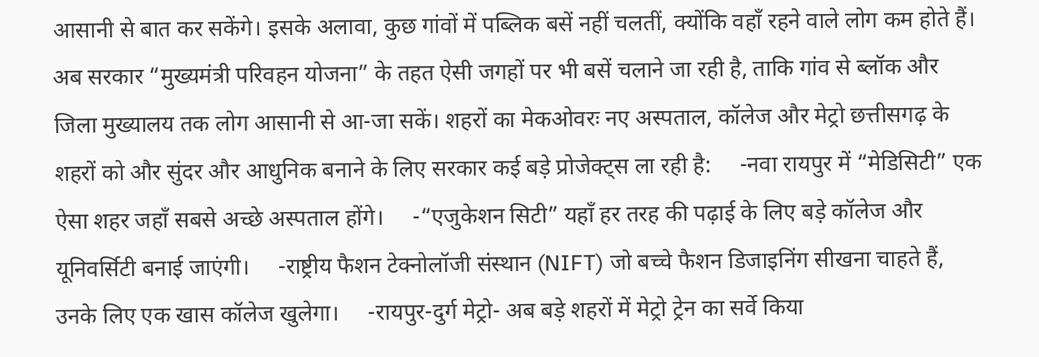आसानी से बात कर सकेंगे। इसके अलावा, कुछ गांवों में पब्लिक बसें नहीं चलतीं, क्योंकि वहाँ रहने वाले लोग कम होते हैं। अब सरकार “मुख्यमंत्री परिवहन योजना” के तहत ऐसी जगहों पर भी बसें चलाने जा रही है, ताकि गांव से ब्लॉक और जिला मुख्यालय तक लोग आसानी से आ-जा सकें। शहरों का मेकओवरः नए अस्पताल, कॉलेज और मेट्रो छत्तीसगढ़ के शहरों को और सुंदर और आधुनिक बनाने के लिए सरकार कई बड़े प्रोजेक्ट्स ला रही है:     -नवा रायपुर में “मेडिसिटी” एक ऐसा शहर जहाँ सबसे अच्छे अस्पताल होंगे।     -“एजुकेशन सिटी” यहाँ हर तरह की पढ़ाई के लिए बड़े कॉलेज और यूनिवर्सिटी बनाई जाएंगी।     -राष्ट्रीय फैशन टेक्नोलॉजी संस्थान (NIFT) जो बच्चे फैशन डिजाइनिंग सीखना चाहते हैं, उनके लिए एक खास कॉलेज खुलेगा।     -रायपुर-दुर्ग मेट्रो- अब बड़े शहरों में मेट्रो ट्रेन का सर्वे किया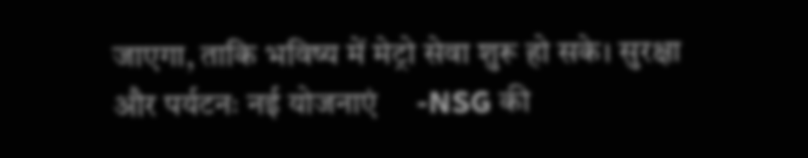जाएगा, ताकि भविष्य में मेट्रो सेवा शुरू हो सके। सुरक्षा और पर्यटनः नई योजनाएं     -NSG की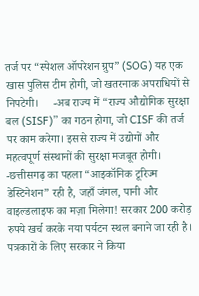तर्ज पर “स्पेशल ऑपरेशन ग्रुप” (SOG) यह एक खास पुलिस टीम होगी, जो खतरनाक अपराधियों से निपटेगी।     -अब राज्य में “राज्य औद्योगिक सुरक्षा बल (SISF)” का गठन होगा, जो CISF की तर्ज पर काम करेगा। इससे राज्य में उद्योगों और महत्वपूर्ण संस्थानों की सुरक्षा मजबूत होगी।     -छत्तीसगढ़ का पहला “आइकॉनिक टूरिज्म डेस्टिनेशन” रही है, जहाँ जंगल, पानी और वाइल्डलाइफ का मज़ा मिलेगा! सरकार 200 करोड़ रुपये खर्च करके नया पर्यटन स्थल बनाने जा रही है। पत्रकारों के लिए सरकार ने किया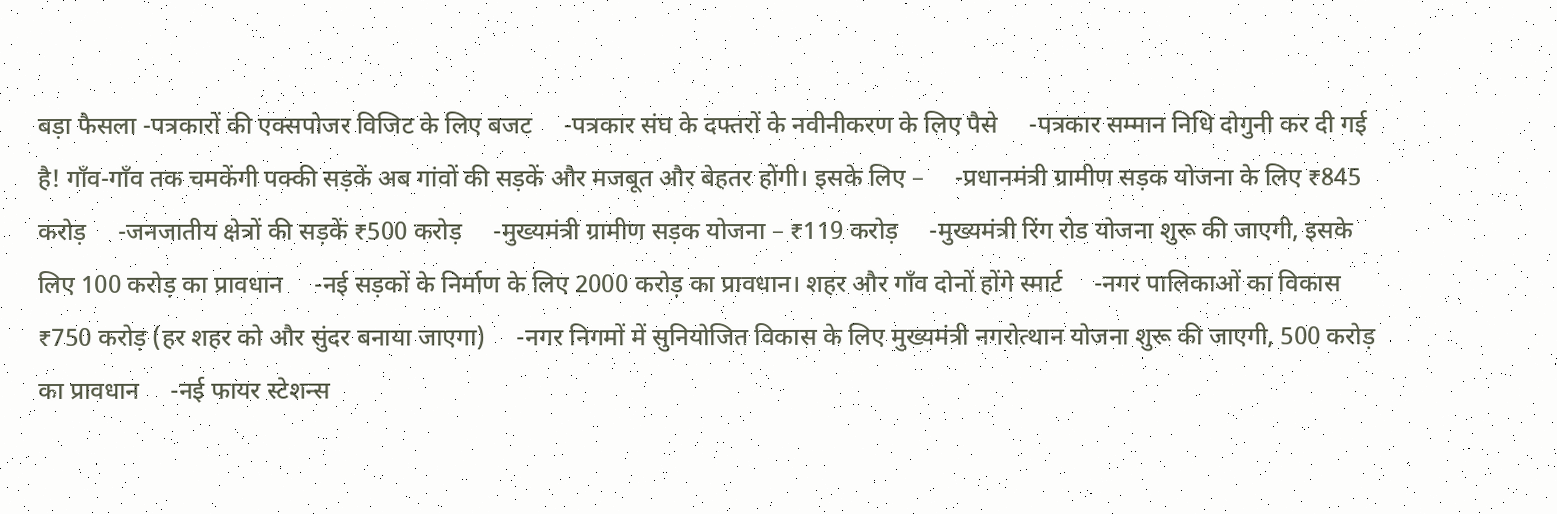बड़ा फैसला -पत्रकारों की एक्सपोजर विजिट के लिए बजट     -पत्रकार संघ के दफ्तरों के नवीनीकरण के लिए पैसे     -पत्रकार सम्मान निधि दोगुनी कर दी गई है! गाँव-गाँव तक चमकेंगी पक्की सड़कें अब गांवों की सड़कें और मजबूत और बेहतर होंगी। इसके लिए –     -प्रधानमंत्री ग्रामीण सड़क योजना के लिए ₹845 करोड़     -जनजातीय क्षेत्रों की सड़कें ₹500 करोड़     -मुख्यमंत्री ग्रामीण सड़क योजना – ₹119 करोड़     -मुख्यमंत्री रिंग रोड योजना शुरू की जाएगी, इसके लिए 100 करोड़ का प्रावधान     -नई सड़कों के निर्माण के लिए 2000 करोड़ का प्रावधान। शहर और गाँव दोनों होंगे स्मार्ट     -नगर पालिकाओं का विकास ₹750 करोड़ (हर शहर को और सुंदर बनाया जाएगा)     -नगर निगमों में सुनियोजित विकास के लिए मुख्यमंत्री नगरोत्थान योजना शुरू की जाएगी, 500 करोड़ का प्रावधान     -नई फायर स्टेशन्स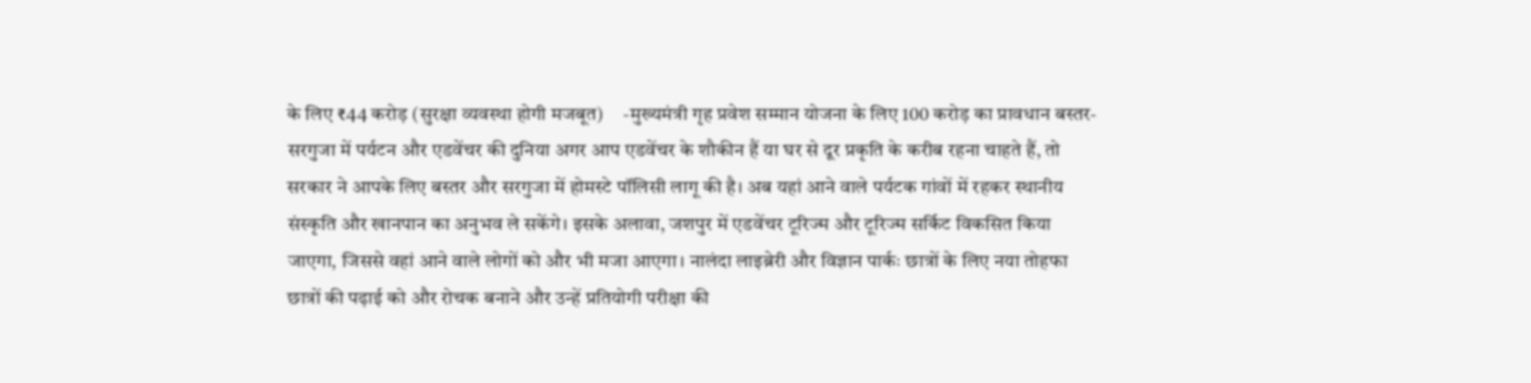के लिए ₹44 करोड़ (सुरक्षा व्यवस्था होगी मजबूत)     -मुख्यमंत्री गृह प्रवेश सम्मान योजना के लिए 100 करोड़ का प्रावधान बस्तर-सरगुजा में पर्यटन और एडवेंचर की दुनिया अगर आप एडवेंचर के शौकीन हैं या घर से दूर प्रकृति के करीब रहना चाहते हैं, तो सरकार ने आपके लिए बस्तर और सरगुजा में होमस्टे पॉलिसी लागू की है। अब यहां आने वाले पर्यटक गांवों में रहकर स्थानीय संस्कृति और खानपान का अनुभव ले सकेंगे। इसके अलावा, जशपुर में एडवेंचर टूरिज्म और टूरिज्म सर्किट विकसित किया जाएगा, जिससे वहां आने वाले लोगों को और भी मजा आएगा। नालंदा लाइब्रेरी और विज्ञान पार्कः छात्रों के लिए नया तोहफा छात्रों की पढ़ाई को और रोचक बनाने और उन्हें प्रतियोगी परीक्षा की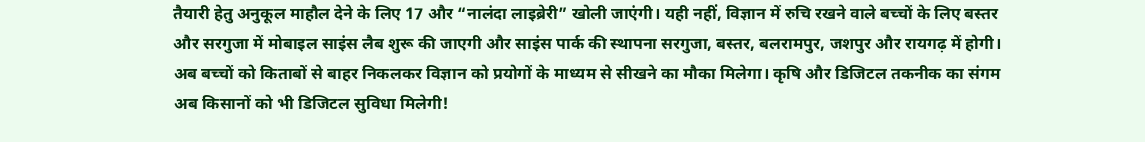तैयारी हेतु अनुकूल माहौल देने के लिए 17 और “नालंदा लाइब्रेरी” खोली जाएंगी। यही नहीं, विज्ञान में रुचि रखने वाले बच्चों के लिए बस्तर और सरगुजा में मोबाइल साइंस लैब शुरू की जाएगी और साइंस पार्क की स्थापना सरगुजा, बस्तर, बलरामपुर, जशपुर और रायगढ़ में होगी। अब बच्चों को किताबों से बाहर निकलकर विज्ञान को प्रयोगों के माध्यम से सीखने का मौका मिलेगा। कृषि और डिजिटल तकनीक का संगम अब किसानों को भी डिजिटल सुविधा मिलेगी!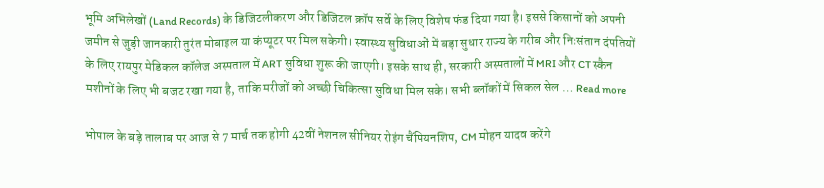भूमि अभिलेखों (Land Records) के डिजिटलीकरण और डिजिटल क्रॉप सर्वे के लिए विशेष फंड दिया गया है। इससे किसानों को अपनी जमीन से जुड़ी जानकारी तुरंत मोबाइल या कंप्यूटर पर मिल सकेगी। स्वास्थ्य सुविधाओं में बड़ा सुधार राज्य के गरीब और निःसंतान दंपतियों के लिए रायपुर मेडिकल कॉलेज अस्पताल में ART सुविधा शुरू की जाएगी। इसके साथ ही, सरकारी अस्पतालों में MRI और CT स्कैन मशीनों के लिए भी बजट रखा गया है, ताकि मरीजों को अच्छी चिकित्सा सुविधा मिल सके। सभी ब्लॉकों में सिकल सेल … Read more

भोपाल के बड़े तालाब पर आज से 7 मार्च तक होगी 42वीं नेशनल सीनियर रोइंग चैंपियनशिप, CM मोहन यादव करेंगे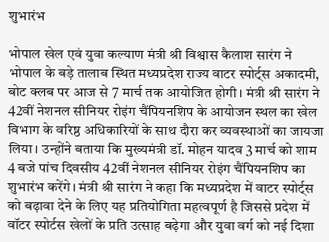शुभारंभ

भोपाल खेल एवं युवा कल्याण मंत्री श्री विश्वास कैलाश सारंग ने भोपाल के बड़े तालाब स्थित मध्यप्रदेश राज्य वाटर स्पोर्ट्स अकादमी, बोट क्लब पर आज से 7 मार्च तक आयोजित होगी। मंत्री श्री सारंग ने 42वीं नेशनल सीनियर रोइंग चैंपियनशिप के आयोजन स्थल का खेल विभाग के वरिष्ठ अधिकारियों के साथ दौरा कर व्यवस्थाओं का जायजा लिया। उन्होंने बताया कि मुख्यमंत्री डॉ. मोहन यादव 3 मार्च को शाम 4 बजे पांच दिवसीय 42वीं नेशनल सीनियर रोइंग चैंपियनशिप का शुभारंभ करेंगे। मंत्री श्री सारंग ने कहा कि मध्यप्रदेश में वाटर स्पोर्ट्स को बढ़ावा देने के लिए यह प्रतियोगिता महत्वपूर्ण है जिससे प्रदेश में वॉटर स्पोर्टस खेलों के प्रति उत्साह बढ़ेगा और युवा वर्ग को नई दिशा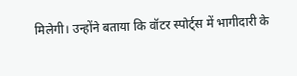मिलेगी। उन्होंने बताया कि वॉटर स्पोर्ट्स में भागीदारी के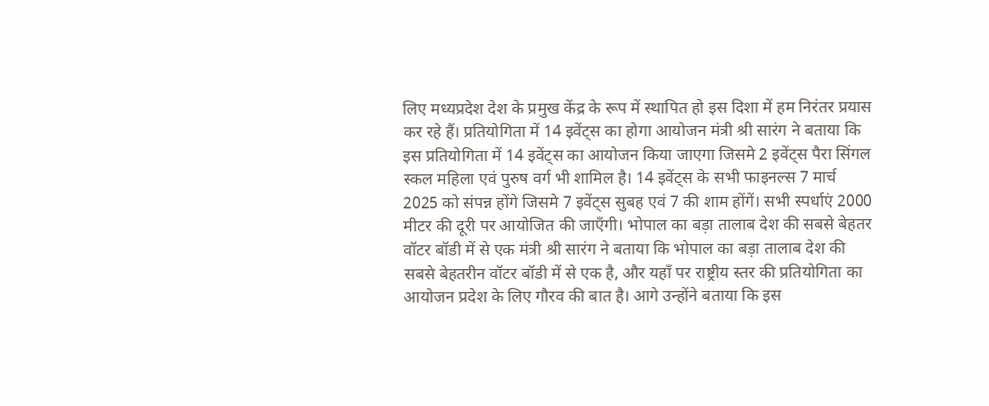लिए मध्यप्रदेश देश के प्रमुख केंद्र के रूप में स्थापित हो इस दिशा में हम निरंतर प्रयास कर रहे हैं। प्रतियोगिता में 14 इवेंट्स का होगा आयोजन मंत्री श्री सारंग ने बताया कि इस प्रतियोगिता में 14 इवेंट्स का आयोजन किया जाएगा जिसमे 2 इवेंट्स पैरा सिंगल स्कल महिला एवं पुरुष वर्ग भी शामिल है। 14 इवेंट्स के सभी फाइनल्स 7 मार्च 2025 को संपन्न होंगे जिसमे 7 इवेंट्स सुबह एवं 7 की शाम होंगें। सभी स्पर्धाएं 2000 मीटर की दूरी पर आयोजित की जाएँगी। भोपाल का बड़ा तालाब देश की सबसे बेहतर वॉटर बॉडी में से एक मंत्री श्री सारंग ने बताया कि भोपाल का बड़ा तालाब देश की सबसे बेहतरीन वॉटर बॉडी में से एक है, और यहाँ पर राष्ट्रीय स्तर की प्रतियोगिता का आयोजन प्रदेश के लिए गौरव की बात है। आगे उन्होंने बताया कि इस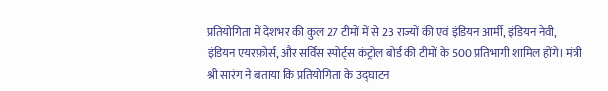प्रतियोगिता में देशभर की कुल 27 टीमों में से 23 राज्यों की एवं इंडियन आर्मी, इंडियन नेवी, इंडियन एयरफ़ोर्स, और सर्विस स्पोर्ट्स कंट्रोल बोर्ड की टीमों के 500 प्रतिभागी शामिल होंगे। मंत्री श्री सारंग ने बताया कि प्रतियोगिता के उद्घाटन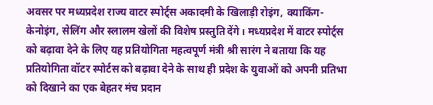अवसर पर मध्यप्रदेश राज्य वाटर स्पोर्ट्स अकादमी के खिलाड़ी रोइंग, क्याकिंग-केनोइंग, सेलिंग और स्लालम खेलों की विशेष प्रस्तुति देंगे। मध्यप्रदेश में वाटर स्पोर्ट्स को बढ़ावा देने के लिए यह प्रतियोगिता महत्वपूर्ण मंत्री श्री सारंग ने बताया कि यह प्रतियोगिता वॉटर स्पोर्टस को बढ़ावा देने के साथ ही प्रदेश के युवाओं को अपनी प्रतिभा को दिखाने का एक बेहतर मंच प्रदान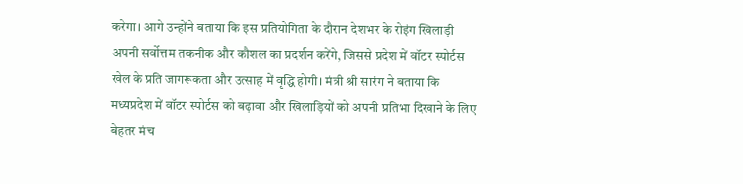करेगा। आगे उन्होंने बताया कि इस प्रतियोगिता के दौरान देशभर के रोइंग खिलाड़ी अपनी सर्वोत्तम तकनीक और कौशल का प्रदर्शन करेंगे, जिससे प्रदेश में वॉटर स्पोर्टस खेल के प्रति जागरूकता और उत्साह में वृद्धि होगी। मंत्री श्री सारंग ने बताया कि मध्यप्रदेश में वॉटर स्पोर्टस को बढ़ावा और खिलाड़ियों को अपनी प्रतिभा दिखाने के लिए बेहतर मंच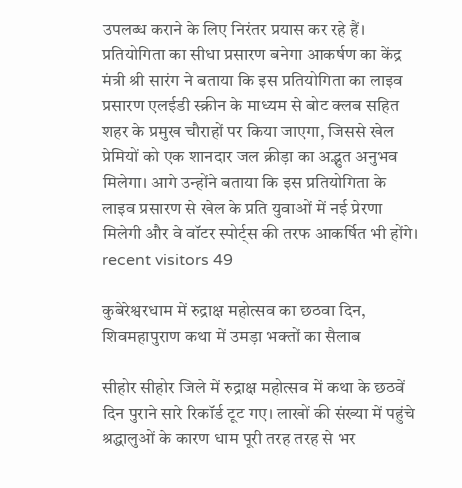उपलब्ध कराने के लिए निरंतर प्रयास कर रहे हैं। प्रतियोगिता का सीधा प्रसारण बनेगा आकर्षण का केंद्र मंत्री श्री सारंग ने बताया कि इस प्रतियोगिता का लाइव प्रसारण एलईडी स्क्रीन के माध्यम से बोट क्लब सहित शहर के प्रमुख चौराहों पर किया जाएगा, जिससे खेल प्रेमियों को एक शानदार जल क्रीड़ा का अद्भुत अनुभव मिलेगा। आगे उन्होंने बताया कि इस प्रतियोगिता के लाइव प्रसारण से खेल के प्रति युवाओं में नई प्रेरणा मिलेगी और वे वॉटर स्पोर्ट्स की तरफ आकर्षित भी होंगे। recent visitors 49

कुबेरेश्वरधाम में रुद्राक्ष महोत्सव का छठवा दिन, शिवमहापुराण कथा में उमड़ा भक्तों का सैलाब

सीहोर सीहोर जिले में रुद्राक्ष महोत्सव में कथा के छठवें दिन पुराने सारे रिकॉर्ड टूट गए। लाखों की संख्या में पहुंचे श्रद्धालुओं के कारण धाम पूरी तरह तरह से भर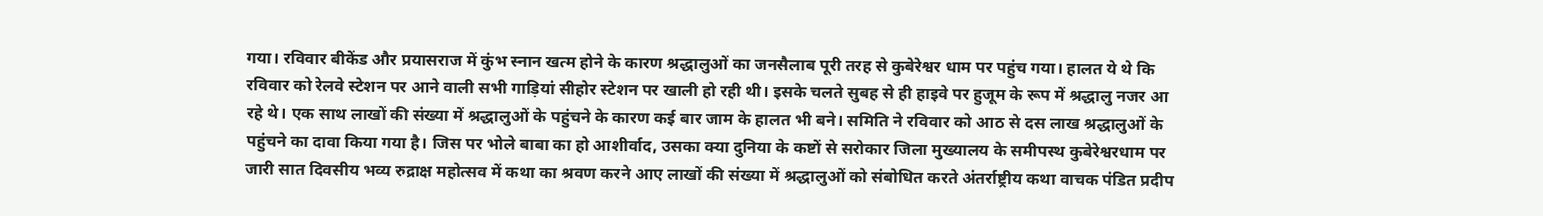गया। रविवार बीकेंड और प्रयासराज में कुंभ स्नान खत्म होने के कारण श्रद्धालुओं का जनसैलाब पूरी तरह से कुबेरेश्वर धाम पर पहुंच गया। हालत ये थे कि रविवार को रेलवे स्टेशन पर आने वाली सभी गाड़ियां सीहोर स्टेशन पर खाली हो रही थी। इसके चलते सुबह से ही हाइवे पर हुजूम के रूप में श्रद्धालु नजर आ रहे थे। एक साथ लाखों की संख्या में श्रद्धालुओं के पहुंचने के कारण कई बार जाम के हालत भी बने। समिति ने रविवार को आठ से दस लाख श्रद्धालुओं के पहुंचने का दावा किया गया है। जिस पर भोले बाबा का हो आशीर्वाद, उसका क्या दुनिया के कष्टों से सरोकार जिला मुख्यालय के समीपस्थ कुबेरेश्वरधाम पर जारी सात दिवसीय भव्य रुद्राक्ष महोत्सव में कथा का श्रवण करने आए लाखों की संख्या में श्रद्धालुओं को संबोधित करते अंतर्राष्ट्रीय कथा वाचक पंडित प्रदीप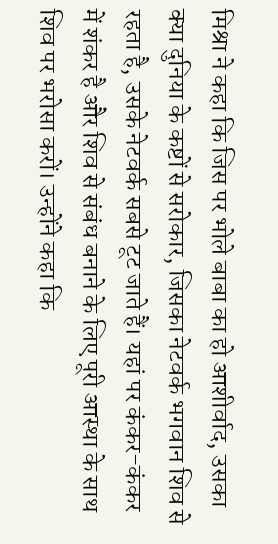मिश्रा ने कहा कि जिस पर भोले बाबा का हो आशीर्वाद, उसका क्या दुनिया के कष्टों से सरोकार, जिसका नेटवर्क भगवान शिव से रहता है, उसके नेटवर्क सबसे टूट जाते हैं। यहां पर कंकर-कंकर में शंकर है और शिव से संबंध बनाने के लिए पूरी आस्था के साथ शिव पर भरोसा करों। उन्होंने कहा कि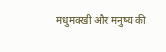मधुमक्खी और मनुष्य की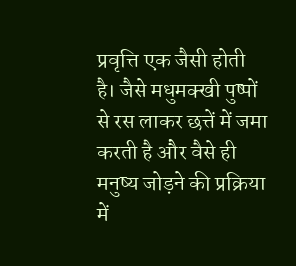प्रवृत्ति एक जैसी होती है। जैसे मधुमक्खी पुष्पों से रस लाकर छत्तें में जमा करती है और वैसे ही मनुष्य जोड़ने की प्रक्रिया में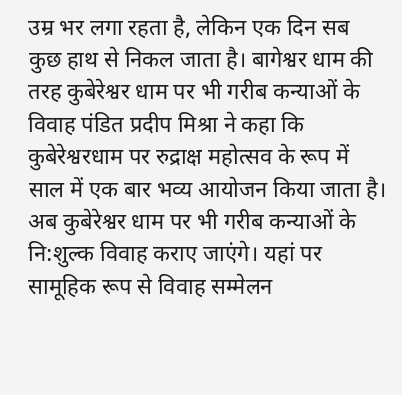उम्र भर लगा रहता है, लेकिन एक दिन सब कुछ हाथ से निकल जाता है। बागेश्वर धाम की तरह कुबेरेश्वर धाम पर भी गरीब कन्याओं के विवाह पंडित प्रदीप मिश्रा ने कहा कि कुबेरेश्वरधाम पर रुद्राक्ष महोत्सव के रूप में साल में एक बार भव्य आयोजन किया जाता है। अब कुबेरेश्वर धाम पर भी गरीब कन्याओं के नि:शुल्क विवाह कराए जाएंगे। यहां पर सामूहिक रूप से विवाह सम्मेलन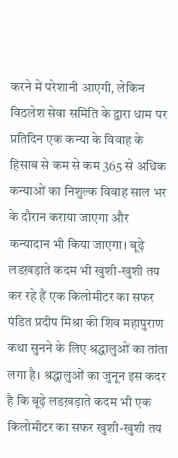करने में परेशानी आएगी, लेकिन विठलेश सेवा समिति के द्वारा धाम पर प्रतिदिन एक कन्या के विवाह के हिसाब से कम से कम 365 से अधिक कन्याओं का निशुल्क विवाह साल भर के दौरान कराया जाएगा और कन्यादान भी किया जाएगा। बूढ़े लडख़ड़ाते कदम भी खुशी-खुशी तय कर रहे हैं एक किलोमीटर का सफर पंडित प्रदीप मिश्रा की शिव महापुराण कथा सुनने के लिए श्रद्धालुओं का तांता लगा है। श्रद्धालुओं का जुनून इस कदर है कि बूढ़े लडख़ड़ाते कदम भी एक किलोमीटर का सफर खुशी-खुशी तय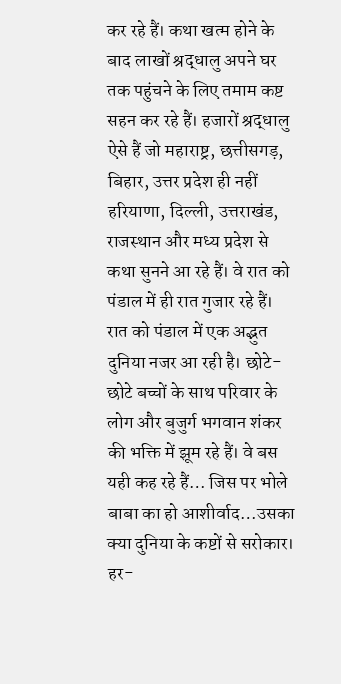कर रहे हैं। कथा खत्म होने के बाद लाखों श्रद्धालु अपने घर तक पहुंचने के लिए तमाम कष्ट सहन कर रहे हैं। हजारों श्रद्धालु ऐसे हैं जो महाराष्ट्र, छत्तीसगड़, बिहार, उत्तर प्रदेश ही नहीं हरियाणा, दिल्ली, उत्तराखंड, राजस्थान और मध्य प्रदेश से कथा सुनने आ रहे हैं। वे रात को पंडाल में ही रात गुजार रहे हैं। रात को पंडाल में एक अद्भुत दुनिया नजर आ रही है। छोटे-छोटे बच्चों के साथ परिवार के लोग और बुजुर्ग भगवान शंकर की भक्ति में झूम रहे हैं। वे बस यही कह रहे हैं… जिस पर भोले बाबा का हो आशीर्वाद…उसका क्या दुनिया के कष्टों से सरोकार। हर-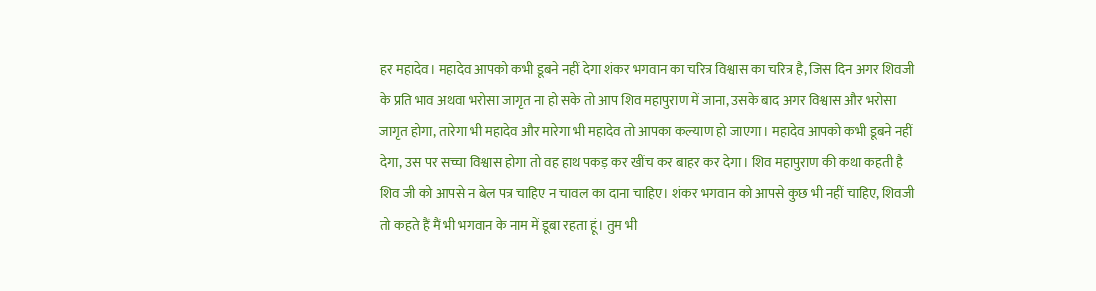हर महादेव। महादेव आपको कभी डूबने नहीं देगा शंकर भगवान का चरित्र विश्वास का चरित्र है, जिस दिन अगर शिवजी के प्रति भाव अथवा भरोसा जागृत ना हो सके तो आप शिव महापुराण में जाना, उसके बाद अगर विश्वास और भरोसा जागृत होगा, तारेगा भी महादेव और मारेगा भी महादेव तो आपका कल्याण हो जाएगा। महादेव आपको कभी डूबने नहीं देगा, उस पर सच्चा विश्वास होगा तो वह हाथ पकड़ कर खींच कर बाहर कर देगा। शिव महापुराण की कथा कहती है शिव जी को आपसे न बेल पत्र चाहिए न चावल का दाना चाहिए। शंकर भगवान को आपसे कुछ भी नहीं चाहिए, शिवजी तो कहते हैं मैं भी भगवान के नाम में डूबा रहता हूं। तुम भी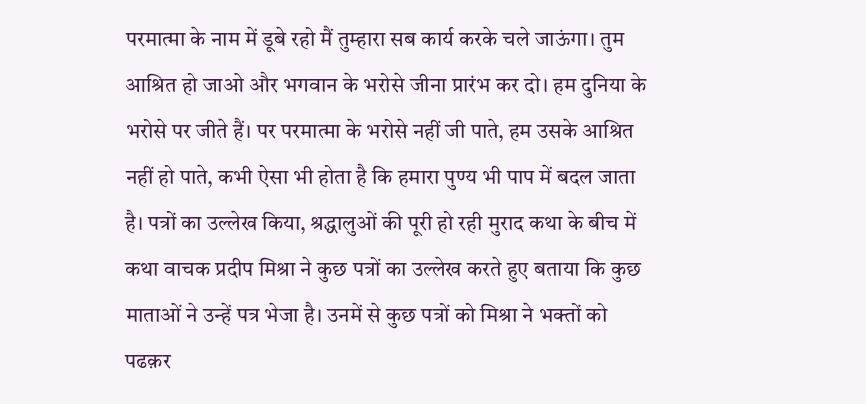परमात्मा के नाम में डूबे रहो मैं तुम्हारा सब कार्य करके चले जाऊंगा। तुम आश्रित हो जाओ और भगवान के भरोसे जीना प्रारंभ कर दो। हम दुनिया के भरोसे पर जीते हैं। पर परमात्मा के भरोसे नहीं जी पाते, हम उसके आश्रित नहीं हो पाते, कभी ऐसा भी होता है कि हमारा पुण्य भी पाप में बदल जाता है। पत्रों का उल्लेख किया, श्रद्धालुओं की पूरी हो रही मुराद कथा के बीच में कथा वाचक प्रदीप मिश्रा ने कुछ पत्रों का उल्लेख करते हुए बताया कि कुछ माताओं ने उन्हें पत्र भेजा है। उनमें से कुछ पत्रों को मिश्रा ने भक्तों को पढक़र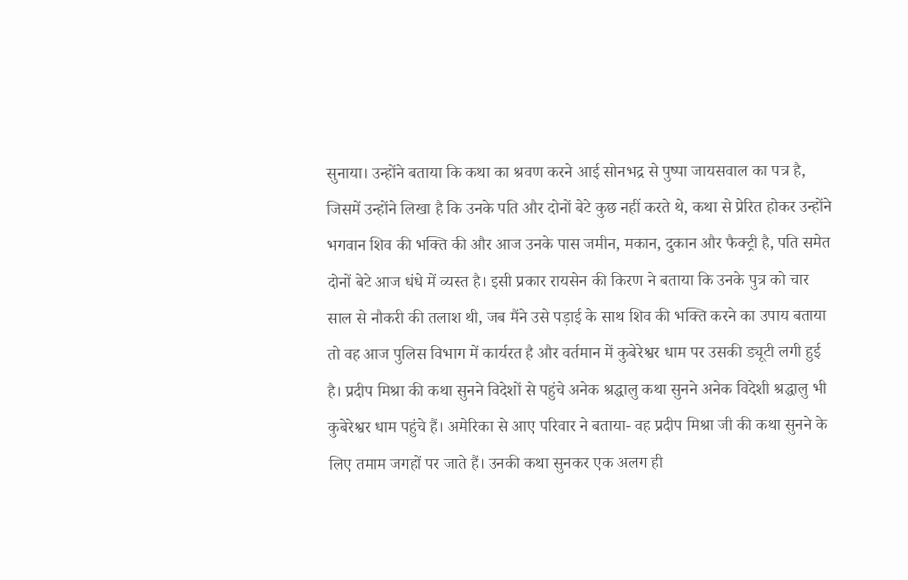सुनाया। उन्होंने बताया कि कथा का श्रवण करने आई सोनभद्र से पुष्पा जायसवाल का पत्र है, जिसमें उन्होंने लिखा है कि उनके पति और दोनों बेटे कुछ नहीं करते थे, कथा से प्रेरित होकर उन्होंने भगवान शिव की भक्ति की और आज उनके पास जमीन, मकान, दुकान और फैक्ट्री है, पति समेत दोनों बेटे आज धंधे में व्यस्त है। इसी प्रकार रायसेन की किरण ने बताया कि उनके पुत्र को चार साल से नौकरी की तलाश थी, जब मैंने उसे पड़ाई के साथ शिव की भक्ति करने का उपाय बताया तो वह आज पुलिस विभाग में कार्यरत है और वर्तमान में कुबेरेश्वर धाम पर उसकी ड्यूटी लगी हुई है। प्रदीप मिश्रा की कथा सुनने विदेशों से पहुंचे अनेक श्रद्धालु कथा सुनने अनेक विदेशी श्रद्धालु भी कुबेरेश्वर धाम पहुंचे हैं। अमेरिका से आए परिवार ने बताया- वह प्रदीप मिश्रा जी की कथा सुनने के लिए तमाम जगहों पर जाते हैं। उनकी कथा सुनकर एक अलग ही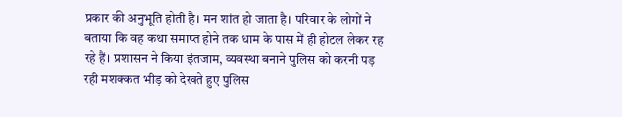प्रकार की अनुभूति होती है। मन शांत हो जाता है। परिवार के लोगों ने बताया कि वह कथा समाप्त होने तक धाम के पास में ही होटल लेकर रह रहे हैं। प्रशासन ने किया इंतजाम, व्यवस्था बनाने पुलिस को करनी पड़ रही मशक्कत भीड़ को देखते हुए पुलिस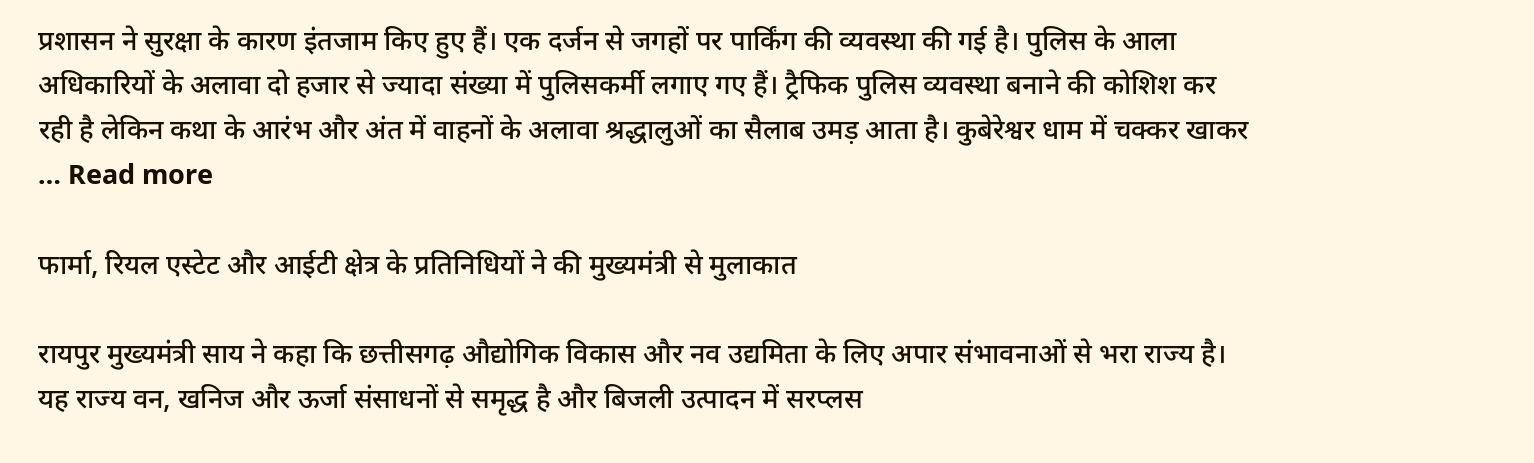प्रशासन ने सुरक्षा के कारण इंतजाम किए हुए हैं। एक दर्जन से जगहों पर पार्किंग की व्यवस्था की गई है। पुलिस के आला अधिकारियों के अलावा दो हजार से ज्यादा संख्या में पुलिसकर्मी लगाए गए हैं। ट्रैफिक पुलिस व्यवस्था बनाने की कोशिश कर रही है लेकिन कथा के आरंभ और अंत में वाहनों के अलावा श्रद्धालुओं का सैलाब उमड़ आता है। कुबेरेश्वर धाम में चक्कर खाकर … Read more

फार्मा, रियल एस्टेट और आईटी क्षेत्र के प्रतिनिधियों ने की मुख्यमंत्री से मुलाकात

रायपुर मुख्यमंत्री साय ने कहा कि छत्तीसगढ़ औद्योगिक विकास और नव उद्यमिता के लिए अपार संभावनाओं से भरा राज्य है। यह राज्य वन, खनिज और ऊर्जा संसाधनों से समृद्ध है और बिजली उत्पादन में सरप्लस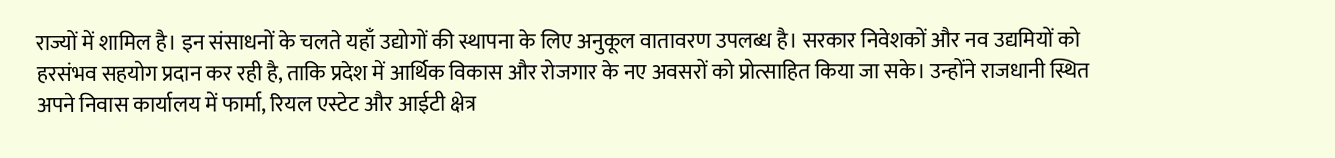राज्यों में शामिल है। इन संसाधनों के चलते यहाँ उद्योगों की स्थापना के लिए अनुकूल वातावरण उपलब्ध है। सरकार निवेशकों और नव उद्यमियों को हरसंभव सहयोग प्रदान कर रही है, ताकि प्रदेश में आर्थिक विकास और रोजगार के नए अवसरों को प्रोत्साहित किया जा सके। उन्होंने राजधानी स्थित अपने निवास कार्यालय में फार्मा, रियल एस्टेट और आईटी क्षेत्र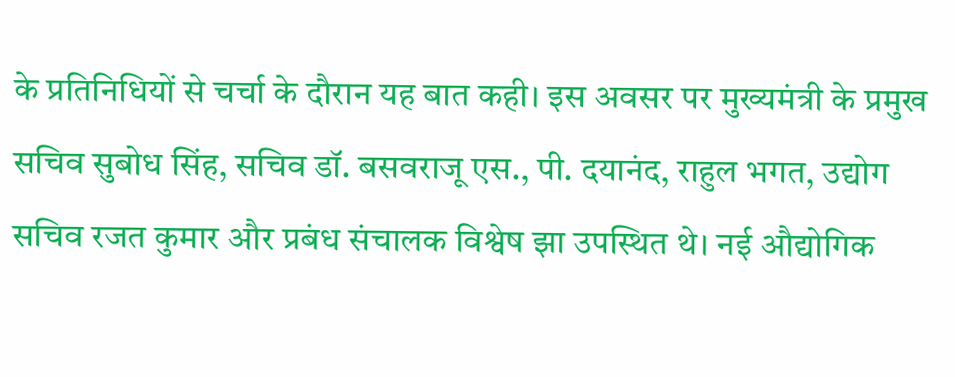के प्रतिनिधियों से चर्चा के दौरान यह बात कही। इस अवसर पर मुख्यमंत्री के प्रमुख सचिव सुबोध सिंह, सचिव डॉ. बसवराजू एस., पी. दयानंद, राहुल भगत, उद्योग सचिव रजत कुमार और प्रबंध संचालक विश्वेष झा उपस्थित थे। नई औद्योगिक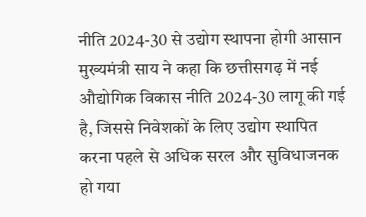नीति 2024-30 से उद्योग स्थापना होगी आसान मुख्यमंत्री साय ने कहा कि छत्तीसगढ़ में नई औद्योगिक विकास नीति 2024-30 लागू की गई है, जिससे निवेशकों के लिए उद्योग स्थापित करना पहले से अधिक सरल और सुविधाजनक हो गया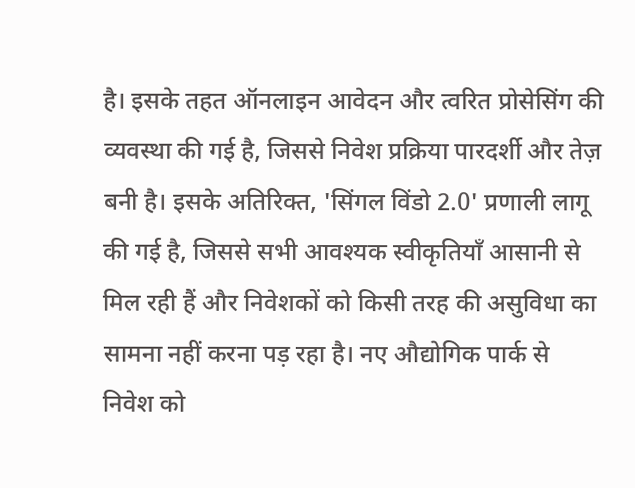है। इसके तहत ऑनलाइन आवेदन और त्वरित प्रोसेसिंग की व्यवस्था की गई है, जिससे निवेश प्रक्रिया पारदर्शी और तेज़ बनी है। इसके अतिरिक्त, 'सिंगल विंडो 2.0' प्रणाली लागू की गई है, जिससे सभी आवश्यक स्वीकृतियाँ आसानी से मिल रही हैं और निवेशकों को किसी तरह की असुविधा का सामना नहीं करना पड़ रहा है। नए औद्योगिक पार्क से निवेश को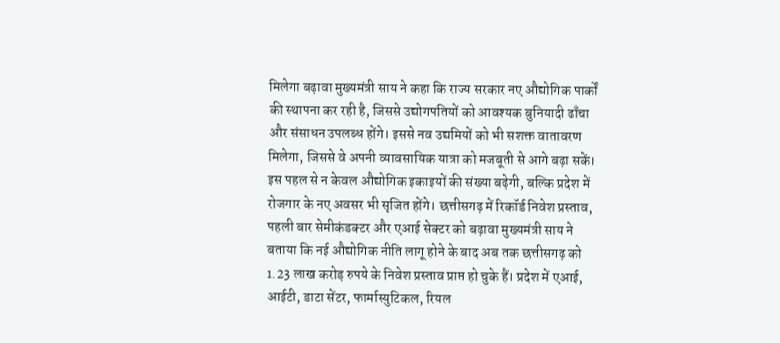मिलेगा बढ़ावा मुख्यमंत्री साय ने कहा कि राज्य सरकार नए औद्योगिक पार्कों की स्थापना कर रही है, जिससे उद्योगपतियों को आवश्यक बुनियादी ढाँचा और संसाधन उपलब्ध होंगे। इससे नव उद्यमियों को भी सशक्त वातावरण मिलेगा, जिससे वे अपनी व्यावसायिक यात्रा को मजबूती से आगे बढ़ा सकें। इस पहल से न केवल औद्योगिक इकाइयों की संख्या बढ़ेगी, बल्कि प्रदेश में रोजगार के नए अवसर भी सृजित होंगे। छत्तीसगढ़ में रिकॉर्ड निवेश प्रस्ताव, पहली बार सेमीकंडक्टर और एआई सेक्टर को बढ़ावा मुख्यमंत्री साय ने बताया कि नई औद्योगिक नीति लागू होने के बाद अब तक छत्तीसगढ़ को 1.23 लाख करोड़ रुपये के निवेश प्रस्ताव प्राप्त हो चुके हैं। प्रदेश में एआई, आईटी, डाटा सेंटर, फार्मास्युटिकल, रियल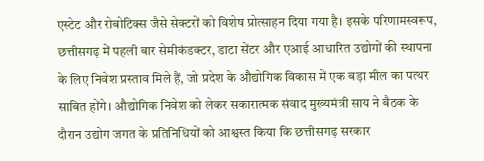एस्टेट और रोबोटिक्स जैसे सेक्टरों को विशेष प्रोत्साहन दिया गया है। इसके परिणामस्वरूप, छत्तीसगढ़ में पहली बार सेमीकंडक्टर, डाटा सेंटर और एआई आधारित उद्योगों की स्थापना के लिए निवेश प्रस्ताव मिले हैं, जो प्रदेश के औद्योगिक विकास में एक बड़ा मील का पत्थर साबित होंगे। औद्योगिक निवेश को लेकर सकारात्मक संवाद मुख्यमंत्री साय ने बैठक के दौरान उद्योग जगत के प्रतिनिधियों को आश्वस्त किया कि छत्तीसगढ़ सरकार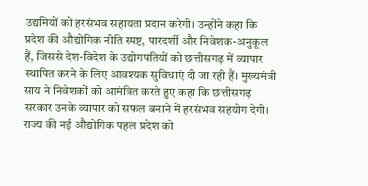उद्यमियों को हरसंभव सहायता प्रदान करेगी। उन्होंने कहा कि प्रदेश की औद्योगिक नीति स्पष्ट, पारदर्शी और निवेशक-अनुकूल हैं, जिससे देश-विदेश के उद्योगपतियों को छत्तीसगढ़ में व्यापार स्थापित करने के लिए आवश्यक सुविधाएं दी जा रही हैं। मुख्यमंत्री साय ने निवेशकों को आमंत्रित करते हुए कहा कि छत्तीसगढ़ सरकार उनके व्यापार को सफल बनाने में हरसंभव सहयोग देगी। राज्य की नई औद्योगिक पहल प्रदेश को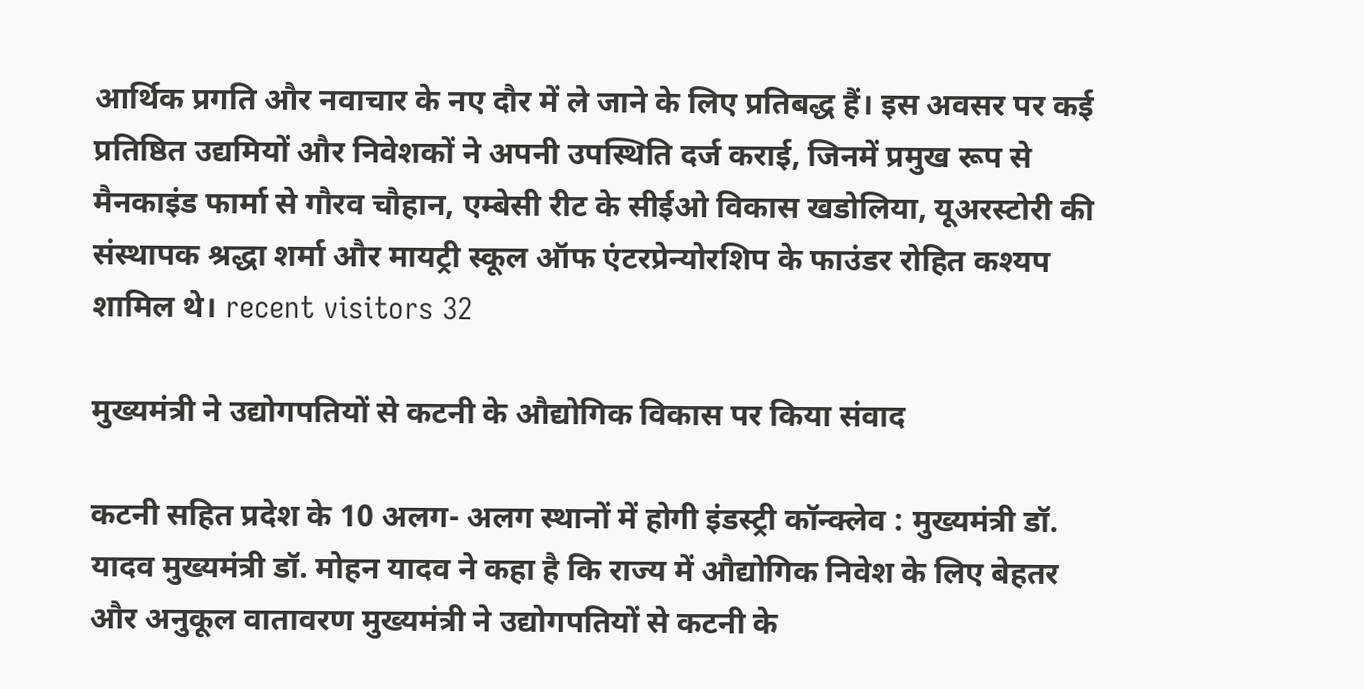आर्थिक प्रगति और नवाचार के नए दौर में ले जाने के लिए प्रतिबद्ध हैं। इस अवसर पर कई प्रतिष्ठित उद्यमियों और निवेशकों ने अपनी उपस्थिति दर्ज कराई, जिनमें प्रमुख रूप से मैनकाइंड फार्मा से गौरव चौहान, एम्बेसी रीट के सीईओ विकास खडोलिया, यूअरस्टोरी की संस्थापक श्रद्धा शर्मा और मायट्री स्कूल ऑफ एंटरप्रेन्योरशिप के फाउंडर रोहित कश्यप शामिल थे। recent visitors 32

मुख्यमंत्री ने उद्योगपतियों से कटनी के औद्योगिक विकास पर किया संवाद

कटनी सहित प्रदेश के 10 अलग- अलग स्थानों में होगी इंडस्ट्री कॉन्क्लेव : मुख्यमंत्री डॉ. यादव मुख्यमंत्री डॉ. मोहन यादव ने कहा है कि राज्य में औद्योगिक निवेश के लिए बेहतर और अनुकूल वातावरण मुख्यमंत्री ने उद्योगपतियों से कटनी के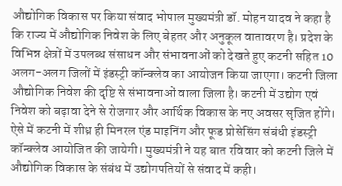औद्योगिक विकास पर किया संवाद भोपाल मुख्यमंत्री डॉ. मोहन यादव ने कहा है कि राज्य में औद्योगिक निवेश के लिए बेहतर और अनुकूल वातावरण है। प्रदेश के विभिन्न क्षेत्रों में उपलब्ध संसाधन और संभावनाओं को देखते हुए कटनी सहित 10 अलग-अलग जिलों में इंडस्ट्री कॉन्क्लेव का आयोजन किया जाएगा। कटनी जिला औद्योगिक निवेश की दृष्टि से संभावनाओं वाला जिला है। कटनी में उद्योग एवं निवेश को बढ़ावा देने से रोजगार और आर्थिक विकास के नए अवसर सृजित होंगे। ऐसे में कटनी में शीध्र ही मिनरल एंड माइनिंग और फूड प्रोसेसिंग संबंधी इंडस्ट्री कॉन्क्लेव आयोजित की जायेगी। मुख्यमंत्री ने यह बात रविवार को कटनी जिले में औद्योगिक विकास के संबंध में उद्योगपतियों से संवाद में कही।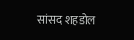सांसद शहडोल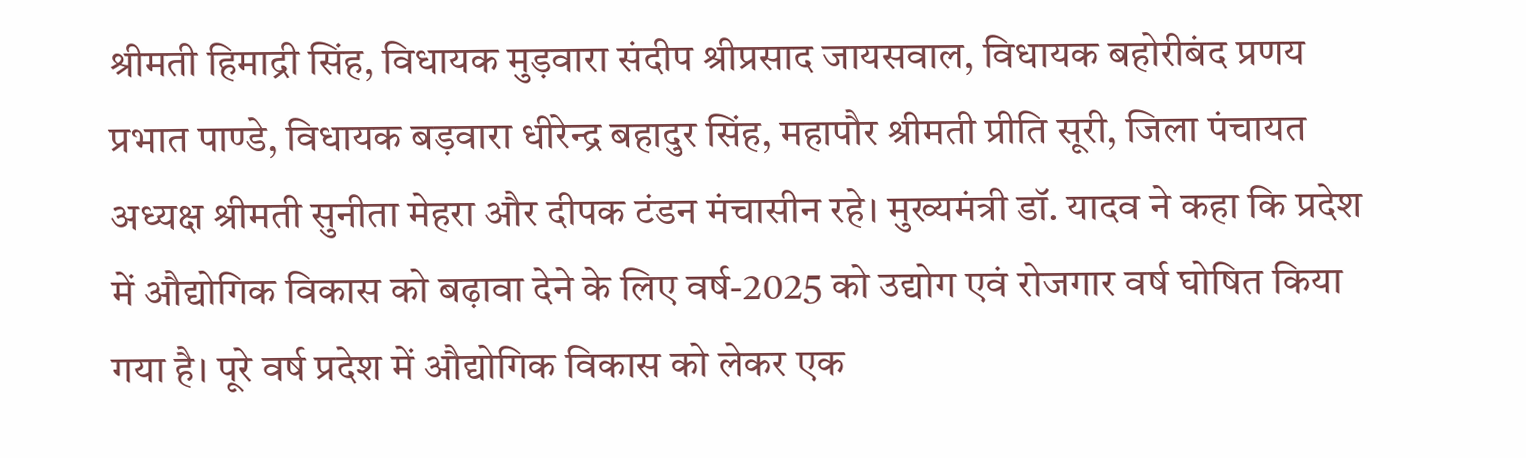श्रीमती हिमाद्री सिंह, विधायक मुड़वारा संदीप श्रीप्रसाद जायसवाल, विधायक बहोरीबंद प्रणय प्रभात पाण्डे, विधायक बड़वारा धीरेन्द्र बहादुर सिंह, महापौर श्रीमती प्रीति सूरी, जिला पंचायत अध्यक्ष श्रीमती सुनीता मेहरा और दीपक टंडन मंचासीन रहे। मुख्यमंत्री डॉ. यादव ने कहा कि प्रदेश में औद्योगिक विकास को बढ़ावा देने के लिए वर्ष-2025 को उद्योग एवं रोजगार वर्ष घोषित किया गया है। पूरे वर्ष प्रदेश में औद्योगिक विकास को लेकर एक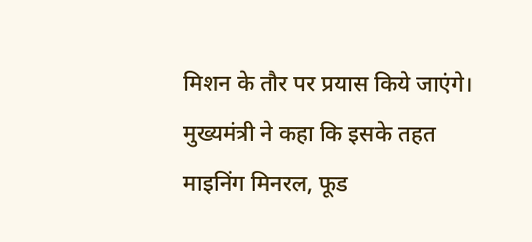मिशन के तौर पर प्रयास किये जाएंगे। मुख्यमंत्री ने कहा कि इसके तहत माइनिंग मिनरल, फूड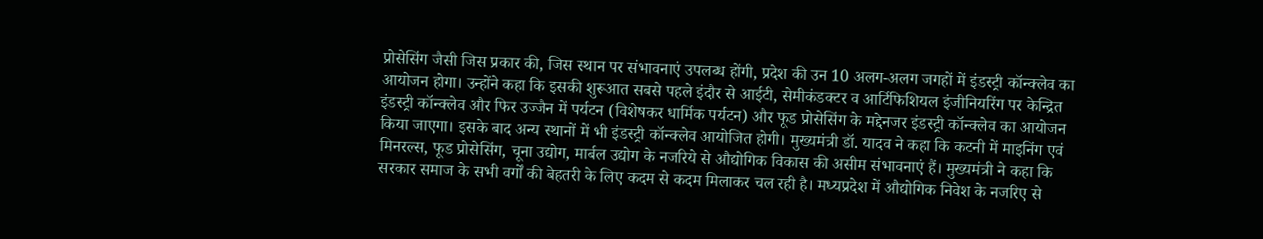प्रोसेसिंग जैसी जिस प्रकार की, जिस स्थान पर संभावनाएं उपलब्ध होंगी, प्रदेश की उन 10 अलग-अलग जगहों में इंडस्ट्री कॉन्क्लेव का आयोजन होगा। उन्होंने कहा कि इसकी शुरूआत सबसे पहले इंदौर से आईटी, सेमीकंडक्टर व आर्टिफिशियल इंजीनियरिंग पर केन्द्रित इंडस्ट्री कॉन्क्लेव और फिर उज्जैन में पर्यटन (विशेषकर धार्मिक पर्यटन) और फूड प्रोसेसिंग के मद्देनजर इंडस्ट्री कॉन्क्लेव का आयोजन किया जाएगा। इसके बाद अन्य स्थानों में भी इंडस्ट्री कॉन्क्लेव आयोजित होगी। मुख्यमंत्री डॉ. यादव ने कहा कि कटनी में माइनिंग एवं मिनरल्स, फूड प्रोसेसिंग, चूना उद्योग, मार्बल उद्योग के नजरिये से औद्योगिक विकास की असीम संभावनाएं हैं। मुख्यमंत्री ने कहा कि सरकार समाज के सभी वर्गों की बेहतरी के लिए कदम से कदम मिलाकर चल रही है। मध्यप्रदेश में औद्योगिक निवेश के नजरिए से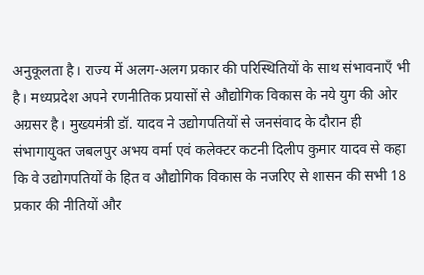अनुकूलता है। राज्य में अलग-अलग प्रकार की परिस्थितियों के साथ संभावनाएँ भी है। मध्यप्रदेश अपने रणनीतिक प्रयासों से औद्योगिक विकास के नये युग की ओर अग्रसर है। मुख्यमंत्री डॉ. यादव ने उद्योगपतियों से जनसंवाद के दौरान ही संभागायुक्त जबलपुर अभय वर्मा एवं कलेक्टर कटनी दिलीप कुमार यादव से कहा कि वे उद्योगपतियों के हित व औद्योगिक विकास के नजरिए से शासन की सभी 18 प्रकार की नीतियों और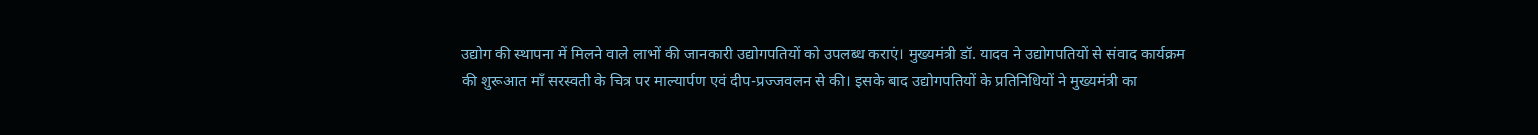उद्योग की स्थापना में मिलने वाले लाभों की जानकारी उद्योगपतियों को उपलब्ध कराएं। मुख्यमंत्री डॉ. यादव ने उद्योगपतियों से संवाद कार्यक्रम की शुरूआत माँ सरस्वती के चित्र पर माल्यार्पण एवं दीप-प्रज्जवलन से की। इसके बाद उद्योगपतियों के प्रतिनिधियों ने मुख्यमंत्री का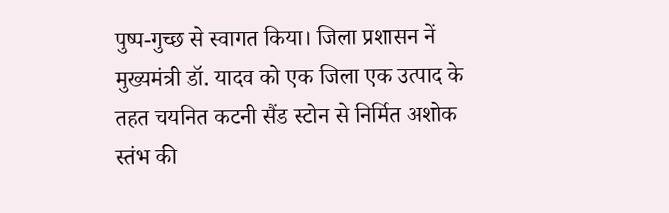पुष्प-गुच्छ से स्वागत किया। जिला प्रशासन नें मुख्यमंत्री डॉ. यादव को एक जिला एक उत्पाद के तहत चयनित कटनी सैंड स्टोन से निर्मित अशोक स्तंभ की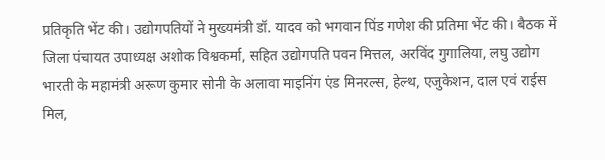प्रतिकृति भेंट की। उद्योगपतियों ने मुख्यमंत्री डॉ. यादव को भगवान पिंड गणेश की प्रतिमा भेंट की। बैठक में जिला पंचायत उपाध्यक्ष अशोक विश्वकर्मा, सहित उद्योगपति पवन मित्तल, अरविंद गुगालिया, लघु उद्योग भारती के महामंत्री अरूण कुमार सोनी के अलावा माइनिंग एंड मिनरल्स, हेल्थ, एजुकेशन, दाल एवं राईस मिल,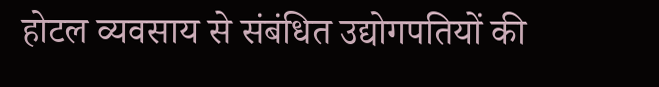होटल व्यवसाय से संबंधित उद्योगपतियों की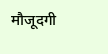मौजूदगी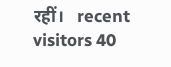रहीं।   recent visitors 40